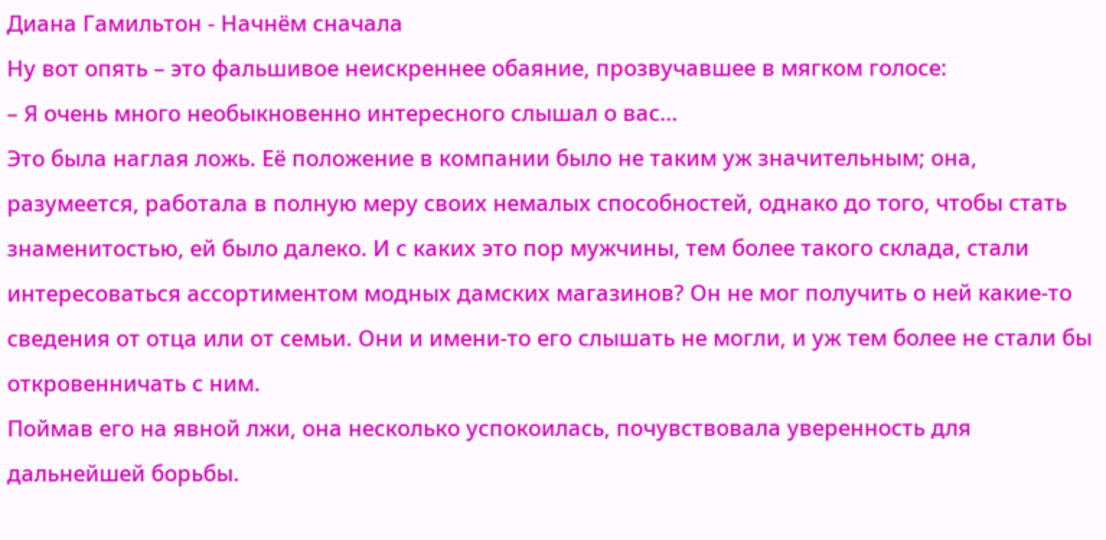Диана Гамильтон - Начнём сначала
Ну вот опять – это фальшивое неискреннее обаяние, прозвучавшее в мягком голосе:
– Я очень много необыкновенно интересного слышал о вас…
Это была наглая ложь. Её положение в компании было не таким уж значительным; она, разумеется, работала в полную меру своих немалых способностей, однако до того, чтобы стать знаменитостью, ей было далеко. И с каких это пор мужчины, тем более такого склада, стали интересоваться ассортиментом модных дамских магазинов? Он не мог получить о ней какие-то сведения от отца или от семьи. Они и имени-то его слышать не могли, и уж тем более не стали бы откровенничать с ним.
Поймав его на явной лжи, она несколько успокоилась, почувствовала уверенность для дальнейшей борьбы.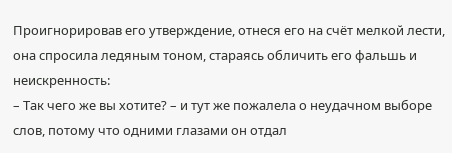Проигнорировав его утверждение, отнеся его на счёт мелкой лести, она спросила ледяным тоном, стараясь обличить его фальшь и неискренность:
– Так чего же вы хотите? – и тут же пожалела о неудачном выборе слов, потому что одними глазами он отдал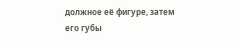должное её фигуре, затем его губы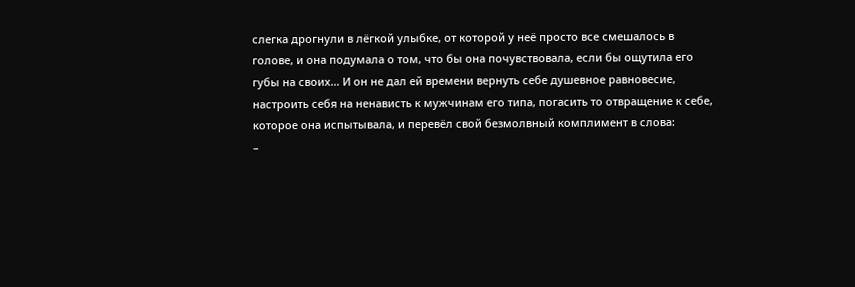слегка дрогнули в лёгкой улыбке, от которой у неё просто все смешалось в голове, и она подумала о том, что бы она почувствовала, если бы ощутила его губы на своих… И он не дал ей времени вернуть себе душевное равновесие, настроить себя на ненависть к мужчинам его типа, погасить то отвращение к себе, которое она испытывала, и перевёл свой безмолвный комплимент в слова:
–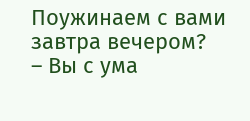Поужинаем с вами завтра вечером?
– Вы с ума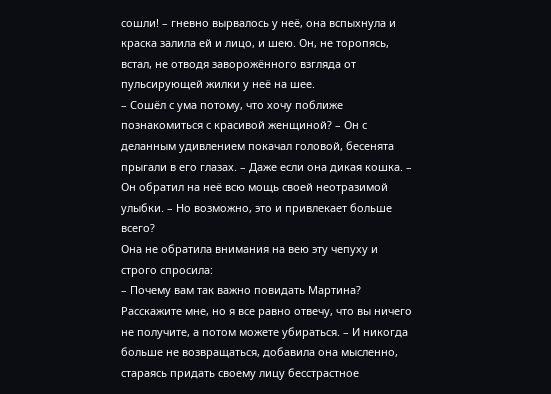сошли! – гневно вырвалось у неё, она вспыхнула и краска залила ей и лицо, и шею. Он, не торопясь, встал, не отводя заворожённого взгляда от пульсирующей жилки у неё на шее.
– Сошёл с ума потому, что хочу поближе познакомиться с красивой женщиной? – Он с деланным удивлением покачал головой, бесенята прыгали в его глазах. – Даже если она дикая кошка. – Он обратил на неё всю мощь своей неотразимой улыбки. – Но возможно, это и привлекает больше всего?
Она не обратила внимания на вею эту чепуху и строго спросила:
– Почему вам так важно повидать Мартина? Расскажите мне, но я все равно отвечу, что вы ничего не получите, а потом можете убираться. – И никогда больше не возвращаться, добавила она мысленно, стараясь придать своему лицу бесстрастное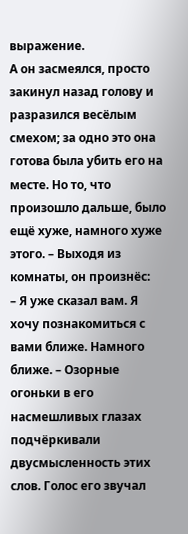выражение.
А он засмеялся, просто закинул назад голову и разразился весёлым смехом; за одно это она готова была убить его на месте. Но то, что произошло дальше, было ещё хуже, намного хуже этого. – Выходя из комнаты, он произнёс:
– Я уже сказал вам. Я хочу познакомиться с вами ближе. Намного ближе. – Озорные огоньки в его насмешливых глазах подчёркивали двусмысленность этих слов. Голос его звучал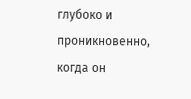глубоко и проникновенно, когда он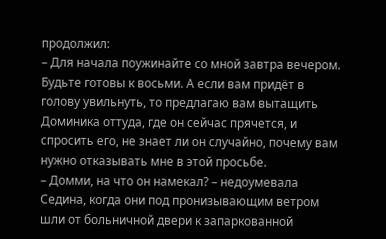продолжил:
– Для начала поужинайте со мной завтра вечером. Будьте готовы к восьми. А если вам придёт в голову увильнуть, то предлагаю вам вытащить Доминика оттуда, где он сейчас прячется, и спросить его, не знает ли он случайно, почему вам нужно отказывать мне в этой просьбе.
– Домми, на что он намекал? – недоумевала Седина, когда они под пронизывающим ветром шли от больничной двери к запаркованной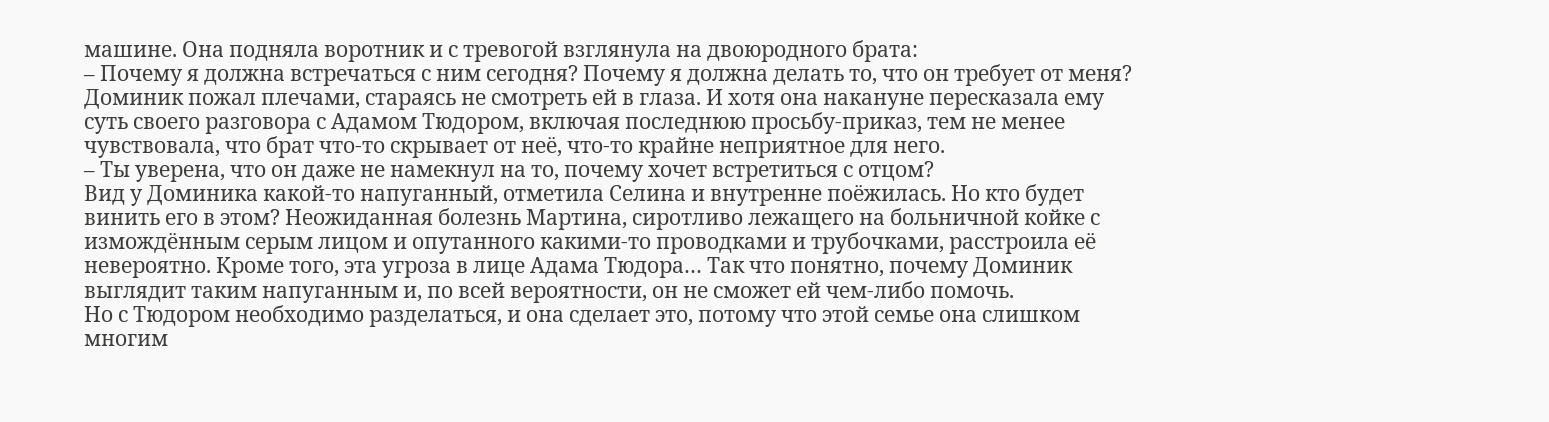машине. Она подняла воротник и с тревогой взглянула на двоюродного брата:
– Почему я должна встречаться с ним сегодня? Почему я должна делать то, что он требует от меня?
Доминик пожал плечами, стараясь не смотреть ей в глаза. И хотя она накануне пересказала ему суть своего разговора с Адамом Тюдором, включая последнюю просьбу-приказ, тем не менее чувствовала, что брат что-то скрывает от неё, что-то крайне неприятное для него.
– Ты уверена, что он даже не намекнул на то, почему хочет встретиться с отцом?
Вид у Доминика какой-то напуганный, отметила Селина и внутренне поёжилась. Но кто будет винить его в этом? Неожиданная болезнь Мартина, сиротливо лежащего на больничной койке с измождённым серым лицом и опутанного какими-то проводками и трубочками, расстроила её невероятно. Кроме того, эта угроза в лице Адама Тюдора… Так что понятно, почему Доминик выглядит таким напуганным и, по всей вероятности, он не сможет ей чем-либо помочь.
Но с Тюдором необходимо разделаться, и она сделает это, потому что этой семье она слишком многим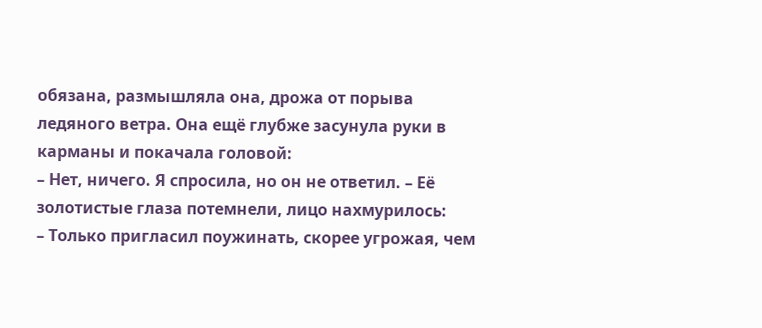обязана, размышляла она, дрожа от порыва ледяного ветра. Она ещё глубже засунула руки в карманы и покачала головой:
– Нет, ничего. Я спросила, но он не ответил. – Её золотистые глаза потемнели, лицо нахмурилось:
– Только пригласил поужинать, скорее угрожая, чем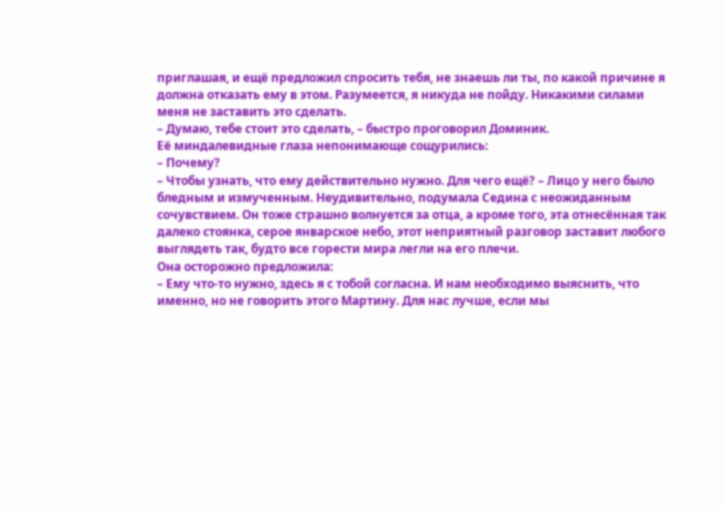приглашая, и ещё предложил спросить тебя, не знаешь ли ты, по какой причине я должна отказать ему в этом. Разумеется, я никуда не пойду. Никакими силами меня не заставить это сделать.
– Думаю, тебе стоит это сделать, – быстро проговорил Доминик.
Её миндалевидные глаза непонимающе сощурились:
– Почему?
– Чтобы узнать, что ему действительно нужно. Для чего ещё? – Лицо у него было бледным и измученным. Неудивительно, подумала Седина с неожиданным сочувствием. Он тоже страшно волнуется за отца, а кроме того, эта отнесённая так далеко стоянка, серое январское небо, этот неприятный разговор заставит любого выглядеть так, будто все горести мира легли на его плечи.
Она осторожно предложила:
– Ему что-то нужно, здесь я с тобой согласна. И нам необходимо выяснить, что именно, но не говорить этого Мартину. Для нас лучше, если мы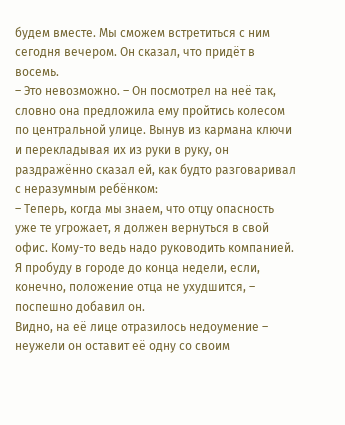будем вместе. Мы сможем встретиться с ним сегодня вечером. Он сказал, что придёт в восемь.
– Это невозможно. – Он посмотрел на неё так, словно она предложила ему пройтись колесом по центральной улице. Вынув из кармана ключи и перекладывая их из руки в руку, он раздражённо сказал ей, как будто разговаривал с неразумным ребёнком:
– Теперь, когда мы знаем, что отцу опасность уже те угрожает, я должен вернуться в свой офис. Кому-то ведь надо руководить компанией. Я пробуду в городе до конца недели, если, конечно, положение отца не ухудшится, – поспешно добавил он.
Видно, на её лице отразилось недоумение – неужели он оставит её одну со своим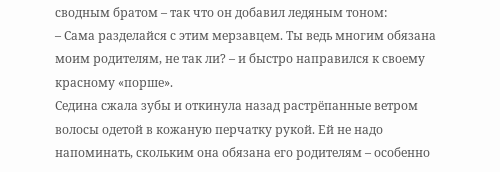сводным братом – так что он добавил ледяным тоном:
– Сама разделайся с этим мерзавцем. Ты ведь многим обязана моим родителям, не так ли? – и быстро направился к своему красному «порше».
Седина сжала зубы и откинула назад растрёпанные ветром волосы одетой в кожаную перчатку рукой. Ей не надо напоминать, скольким она обязана его родителям – особенно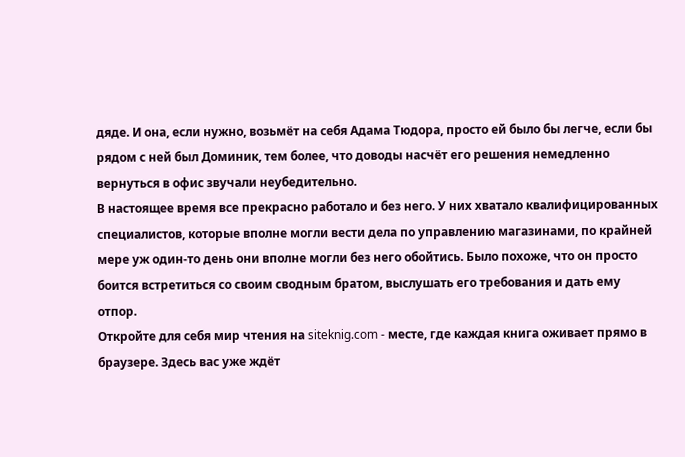дяде. И она, если нужно, возьмёт на себя Адама Тюдора, просто ей было бы легче, если бы рядом с ней был Доминик, тем более, что доводы насчёт его решения немедленно вернуться в офис звучали неубедительно.
В настоящее время все прекрасно работало и без него. У них хватало квалифицированных специалистов, которые вполне могли вести дела по управлению магазинами, по крайней мере уж один-то день они вполне могли без него обойтись. Было похоже, что он просто боится встретиться со своим сводным братом, выслушать его требования и дать ему отпор.
Откройте для себя мир чтения на siteknig.com - месте, где каждая книга оживает прямо в браузере. Здесь вас уже ждёт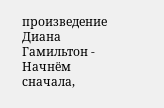произведение Диана Гамильтон - Начнём сначала,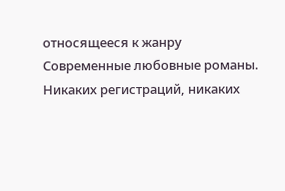относящееся к жанру Современные любовные романы. Никаких регистраций, никаких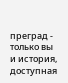преград - только вы и история, доступная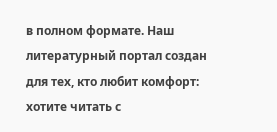в полном формате. Наш литературный портал создан для тех, кто любит комфорт: хотите читать с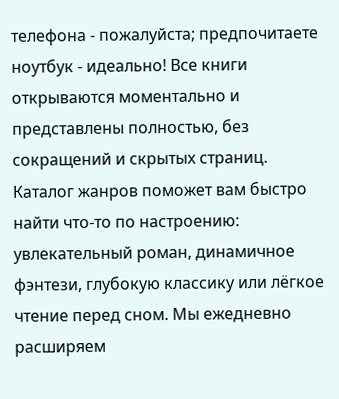телефона - пожалуйста; предпочитаете ноутбук - идеально! Все книги открываются моментально и представлены полностью, без сокращений и скрытых страниц. Каталог жанров поможет вам быстро найти что-то по настроению: увлекательный роман, динамичное фэнтези, глубокую классику или лёгкое чтение перед сном. Мы ежедневно расширяем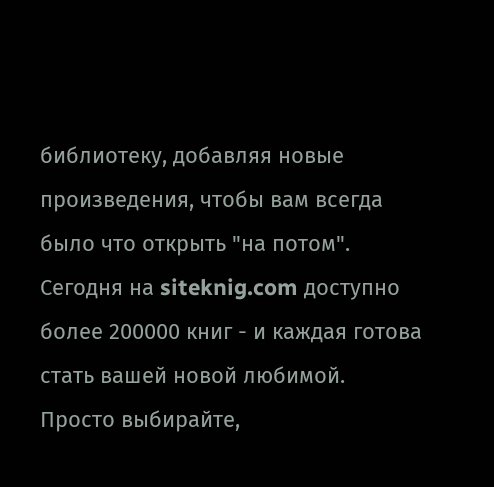библиотеку, добавляя новые произведения, чтобы вам всегда было что открыть "на потом". Сегодня на siteknig.com доступно более 200000 книг - и каждая готова стать вашей новой любимой. Просто выбирайте,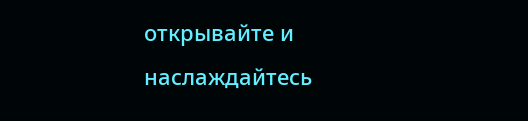открывайте и наслаждайтесь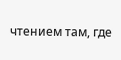чтением там, где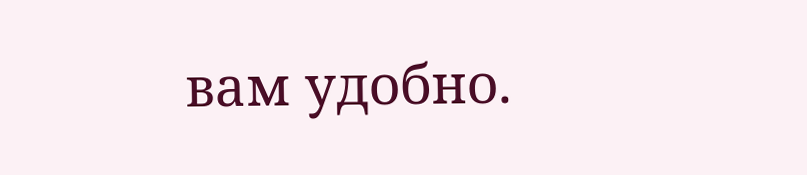вам удобно.